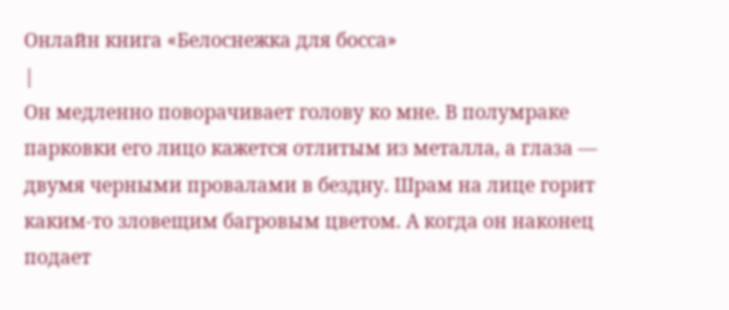Онлайн книга «Белоснежка для босса»
|
Он медленно поворачивает голову ко мне. В полумраке парковки его лицо кажется отлитым из металла, а глаза — двумя черными провалами в бездну. Шрам на лице горит каким-то зловещим багровым цветом. А когда он наконец подает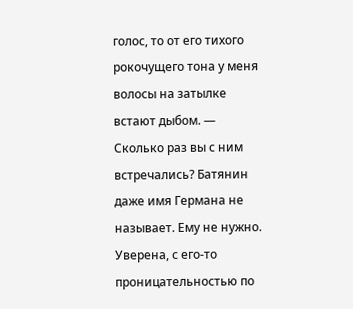голос, то от его тихого рокочущего тона у меня волосы на затылке встают дыбом. — Сколько раз вы с ним встречались? Батянин даже имя Германа не называет. Ему не нужно. Уверена, с его-то проницательностью по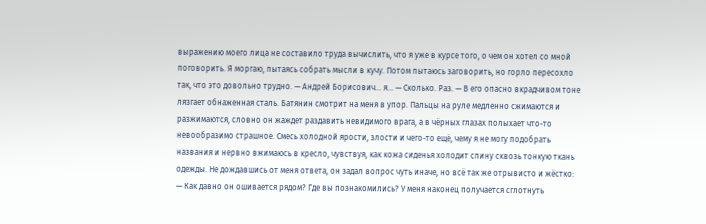выражению моего лица не составило труда вычислить, что я уже в курсе того, о чем он хотел со мной поговорить. Я моргаю, пытаясь собрать мысли в кучу. Потом пытаюсь заговорить, но горло пересохло так, что это довольно трудно. — Андрей Борисович... я... — Сколько. Раз. — В его опасно вкрадчивом тоне лязгает обнаженная сталь. Батянин смотрит на меня в упор. Пальцы на руле медленно сжимаются и разжимаются, словно он жаждет раздавить невидимого врага, а в чёрных глазах полыхает что-то невообразимо страшное. Смесь холодной ярости, злости и чего-то ещё, чему я не могу подобрать названия и нервно вжимаюсь в кресло, чувствуя, как кожа сиденья холодит спину сквозь тонкую ткань одежды. Не дождавшись от меня ответа, он задал вопрос чуть иначе, но всё так же отрывисто и жёстко: — Как давно он ошивается рядом? Где вы познакомились? У меня наконец получается сглотнуть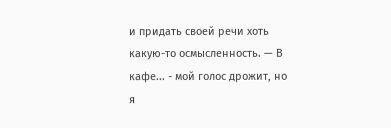и придать своей речи хоть какую-то осмысленность. — В кафе... - мой голос дрожит, но я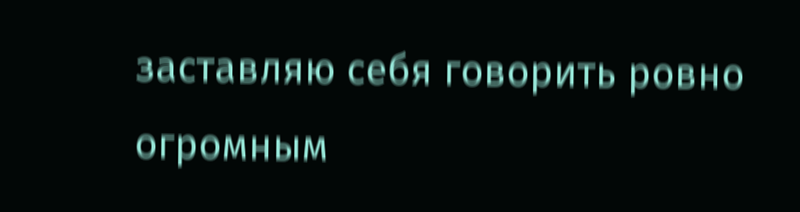заставляю себя говорить ровно огромным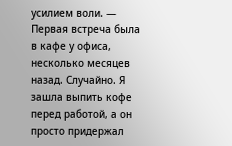усилием воли. — Первая встреча была в кафе у офиса, несколько месяцев назад. Случайно. Я зашла выпить кофе перед работой, а он просто придержал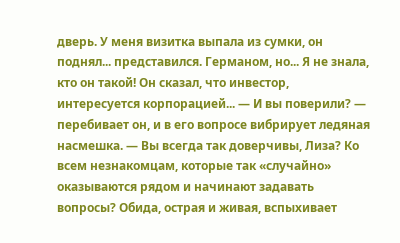дверь. У меня визитка выпала из сумки, он поднял... представился. Германом, но... Я не знала, кто он такой! Он сказал, что инвестор, интересуется корпорацией... — И вы поверили? — перебивает он, и в его вопросе вибрирует ледяная насмешка. — Вы всегда так доверчивы, Лиза? Ко всем незнакомцам, которые так «случайно» оказываются рядом и начинают задавать вопросы? Обида, острая и живая, вспыхивает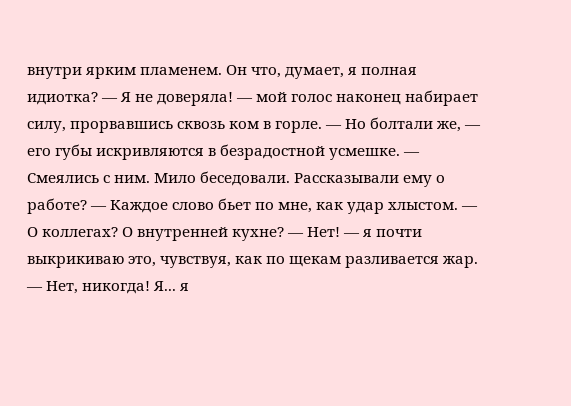внутри ярким пламенем. Он что, думает, я полная идиотка? — Я не доверяла! — мой голос наконец набирает силу, прорвавшись сквозь ком в горле. — Но болтали же, — его губы искривляются в безрадостной усмешке. — Смеялись с ним. Мило беседовали. Рассказывали ему о работе? — Каждое слово бьет по мне, как удар хлыстом. — О коллегах? О внутренней кухне? — Нет! — я почти выкрикиваю это, чувствуя, как по щекам разливается жар. — Нет, никогда! Я... я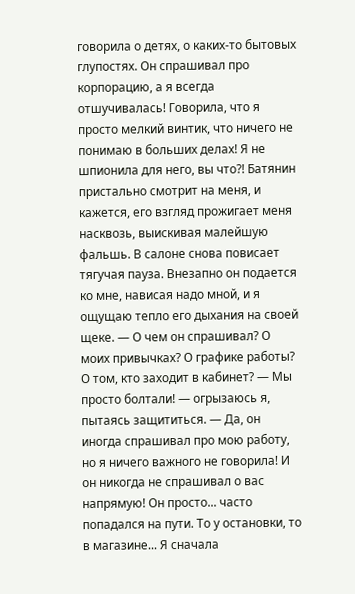говорила о детях, о каких-то бытовых глупостях. Он спрашивал про корпорацию, а я всегда отшучивалась! Говорила, что я просто мелкий винтик, что ничего не понимаю в больших делах! Я не шпионила для него, вы что?! Батянин пристально смотрит на меня, и кажется, его взгляд прожигает меня насквозь, выискивая малейшую фальшь. В салоне снова повисает тягучая пауза. Внезапно он подается ко мне, нависая надо мной, и я ощущаю тепло его дыхания на своей щеке. — О чем он спрашивал? О моих привычках? О графике работы? О том, кто заходит в кабинет? — Мы просто болтали! — огрызаюсь я, пытаясь защититься. — Да, он иногда спрашивал про мою работу, но я ничего важного не говорила! И он никогда не спрашивал о вас напрямую! Он просто... часто попадался на пути. То у остановки, то в магазине... Я сначала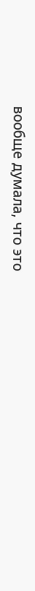вообще думала, что это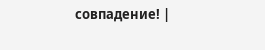совпадение! |